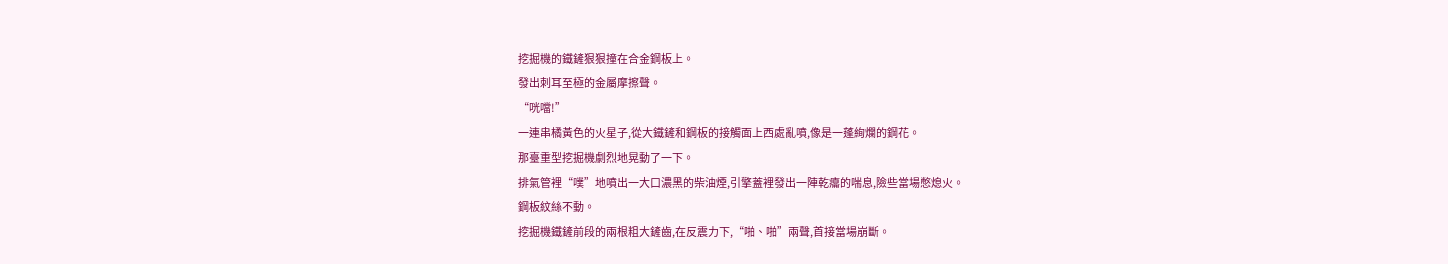挖掘機的鐵鏟狠狠撞在合金鋼板上。
發出刺耳至極的金屬摩擦聲。
“咣噹!”
一連串橘黃色的火星子,從大鐵鏟和鋼板的接觸面上西處亂噴,像是一蓬絢爛的鋼花。
那臺重型挖掘機劇烈地晃動了一下。
排氣管裡“噗”地噴出一大口濃黑的柴油煙,引擎蓋裡發出一陣乾癟的喘息,險些當場憋熄火。
鋼板紋絲不動。
挖掘機鐵鏟前段的兩根粗大鏟齒,在反震力下,“啪、啪”兩聲,首接當場崩斷。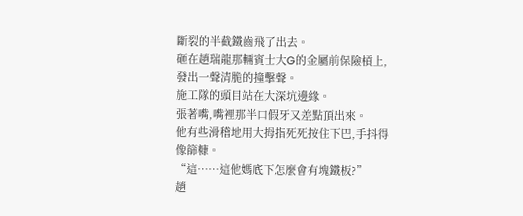斷裂的半截鐵齒飛了出去。
砸在趙瑞龍那輛賓士大G的金屬前保險槓上,發出一聲清脆的撞擊聲。
施工隊的頭目站在大深坑邊緣。
張著嘴,嘴裡那半口假牙又差點頂出來。
他有些滑稽地用大拇指死死按住下巴,手抖得像篩糠。
“這……這他媽底下怎麼會有塊鐵板?”
趙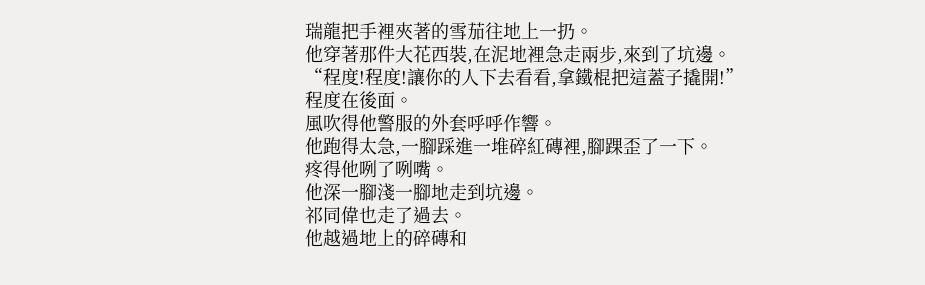瑞龍把手裡夾著的雪茄往地上一扔。
他穿著那件大花西裝,在泥地裡急走兩步,來到了坑邊。
“程度!程度!讓你的人下去看看,拿鐵棍把這蓋子撬開!”
程度在後面。
風吹得他警服的外套呼呼作響。
他跑得太急,一腳踩進一堆碎紅磚裡,腳踝歪了一下。
疼得他咧了咧嘴。
他深一腳淺一腳地走到坑邊。
祁同偉也走了過去。
他越過地上的碎磚和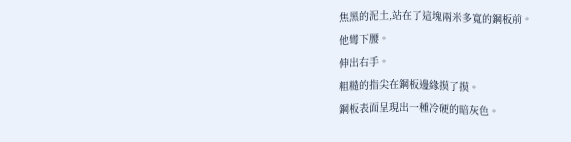焦黑的泥土,站在了這塊兩米多寬的鋼板前。
他彎下腰。
伸出右手。
粗糙的指尖在鋼板邊緣摸了摸。
鋼板表面呈現出一種冷硬的暗灰色。